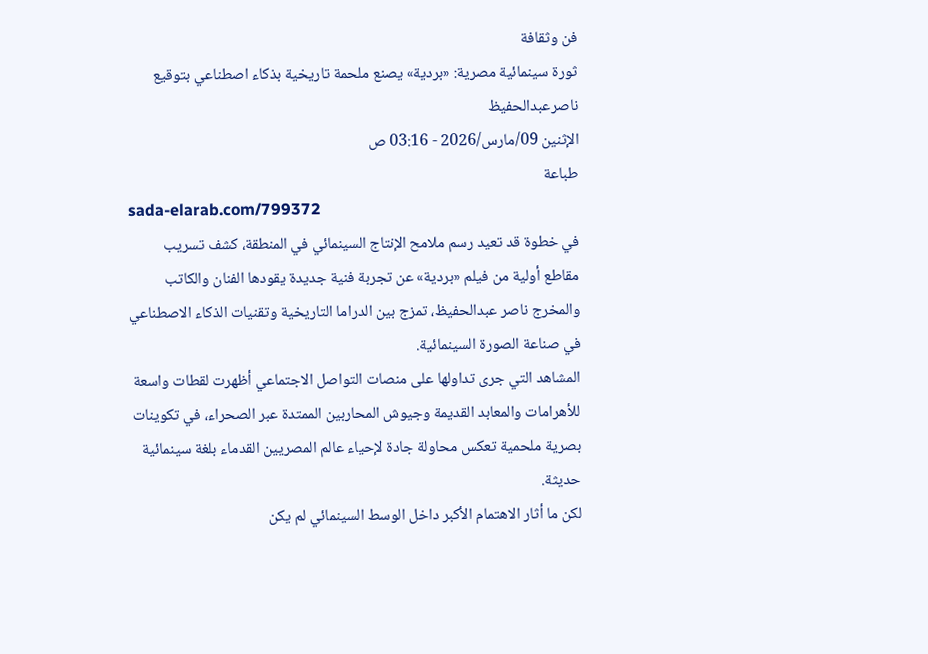فن وثقافة
ثورة سينمائية مصرية: «بردية» يصنع ملحمة تاريخية بذكاء اصطناعي بتوقيع ناصرعبدالحفيظ
الإثنين 09/مارس/2026 - 03:16 ص
طباعة
sada-elarab.com/799372
في خطوة قد تعيد رسم ملامح الإنتاج السينمائي في المنطقة، كشف تسريب مقاطع أولية من فيلم «بردية» عن تجربة فنية جديدة يقودها الفنان والكاتب والمخرج ناصر عبدالحفيظ، تمزج بين الدراما التاريخية وتقنيات الذكاء الاصطناعي في صناعة الصورة السينمائية.
المشاهد التي جرى تداولها على منصات التواصل الاجتماعي أظهرت لقطات واسعة للأهرامات والمعابد القديمة وجيوش المحاربين الممتدة عبر الصحراء، في تكوينات بصرية ملحمية تعكس محاولة جادة لإحياء عالم المصريين القدماء بلغة سينمائية حديثة.
لكن ما أثار الاهتمام الأكبر داخل الوسط السينمائي لم يكن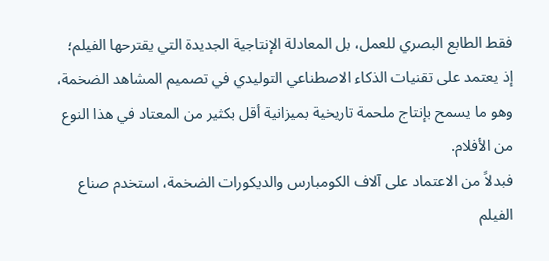فقط الطابع البصري للعمل، بل المعادلة الإنتاجية الجديدة التي يقترحها الفيلم؛ إذ يعتمد على تقنيات الذكاء الاصطناعي التوليدي في تصميم المشاهد الضخمة، وهو ما يسمح بإنتاج ملحمة تاريخية بميزانية أقل بكثير من المعتاد في هذا النوع من الأفلام.
فبدلاً من الاعتماد على آلاف الكومبارس والديكورات الضخمة، استخدم صناع الفيلم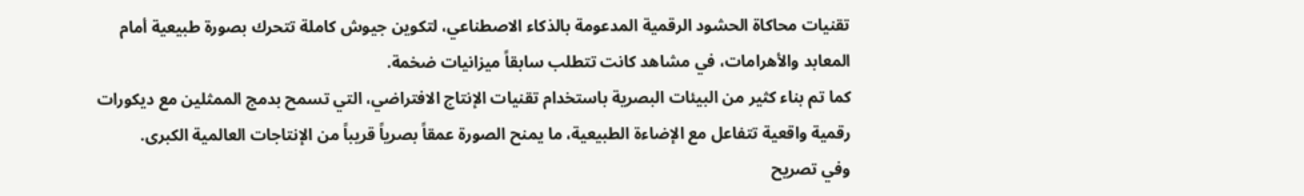تقنيات محاكاة الحشود الرقمية المدعومة بالذكاء الاصطناعي، لتكوين جيوش كاملة تتحرك بصورة طبيعية أمام المعابد والأهرامات، في مشاهد كانت تتطلب سابقاً ميزانيات ضخمة.
كما تم بناء كثير من البيئات البصرية باستخدام تقنيات الإنتاج الافتراضي، التي تسمح بدمج الممثلين مع ديكورات رقمية واقعية تتفاعل مع الإضاءة الطبيعية، ما يمنح الصورة عمقاً بصرياً قريباً من الإنتاجات العالمية الكبرى.
وفي تصريح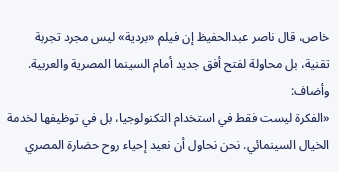خاص، قال ناصر عبدالحفيظ إن فيلم «بردية» ليس مجرد تجربة تقنية، بل محاولة لفتح أفق جديد أمام السينما المصرية والعربية. وأضاف:
«الفكرة ليست فقط في استخدام التكنولوجيا، بل في توظيفها لخدمة الخيال السينمائي. نحن نحاول أن نعيد إحياء روح حضارة المصري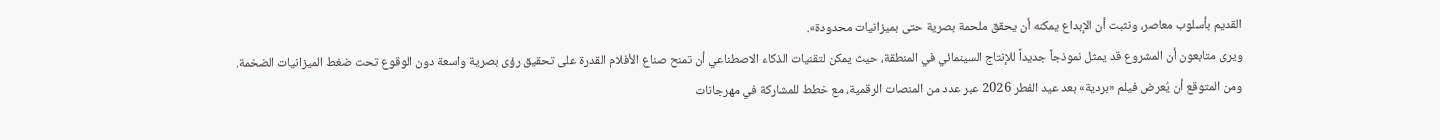القديم بأسلوب معاصر، ونثبت أن الإبداع يمكنه أن يحقق ملحمة بصرية حتى بميزانيات محدودة».
ويرى متابعون أن المشروع قد يمثل نموذجاً جديداً للإنتاج السينمائي في المنطقة، حيث يمكن لتقنيات الذكاء الاصطناعي أن تمنح صناع الأفلام القدرة على تحقيق رؤى بصرية واسعة دون الوقوع تحت ضغط الميزانيات الضخمة.
ومن المتوقع أن يُعرض فيلم «بردية» بعد عيد الفطر 2026 عبر عدد من المنصات الرقمية، مع خطط للمشاركة في مهرجانات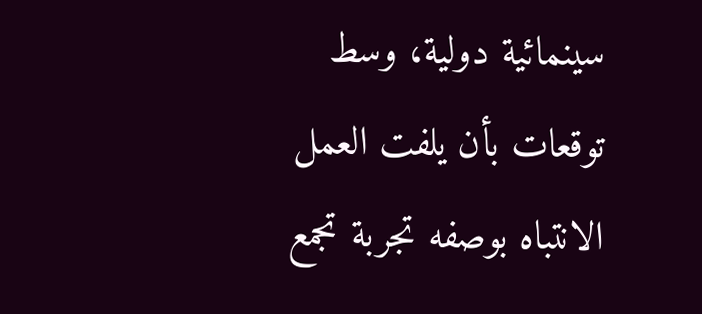سينمائية دولية، وسط توقعات بأن يلفت العمل الانتباه بوصفه تجربة تجمع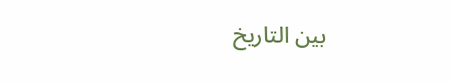بين التاريخ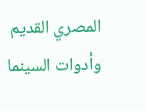المصري القديم وأدوات السينما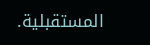المستقبلية.